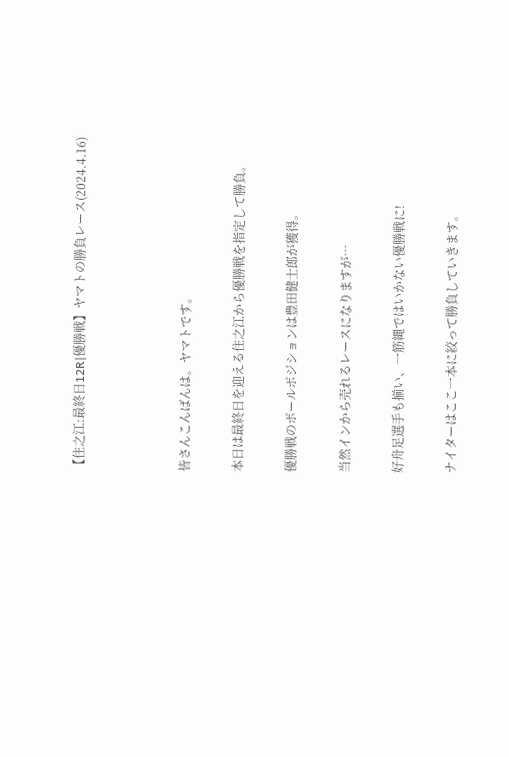【住之江:最終日12R|優勝戦】ヤマトの勝負レース(2024.4.16)



皆さんこんばんは。ヤマトです。

本日は最終日を迎える住之江から優勝戦を指定して勝負。

優勝戦のポールポジションは豊田健士郎が獲得。

当然インから売れるレースになりますが…

好舟足選手も揃い、一筋縄ではいかない優勝戦に!

ナイターはここ一本に絞って勝負していきます。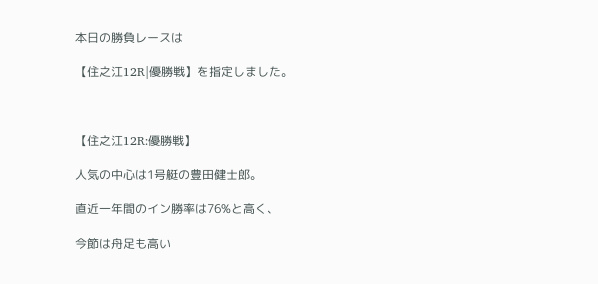本日の勝負レースは

【住之江12R|優勝戦】を指定しました。



【住之江12R:優勝戦】

人気の中心は1号艇の豊田健士郎。

直近一年間のイン勝率は76%と高く、

今節は舟足も高い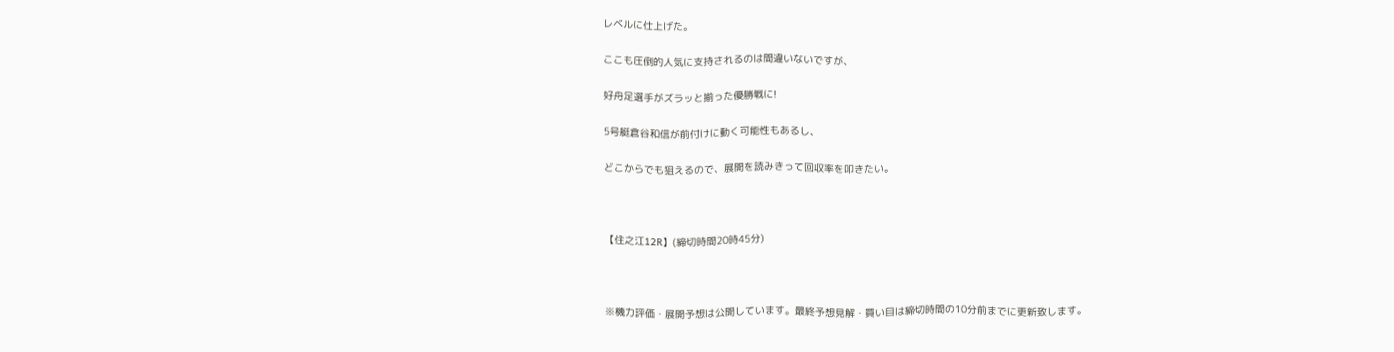レベルに仕上げた。

ここも圧倒的人気に支持されるのは間違いないですが、

好舟足選手がズラッと揃った優勝戦に!

5号艇倉谷和信が前付けに動く可能性もあるし、

どこからでも狙えるので、展開を読みきって回収率を叩きたい。



【住之江12R】(締切時間20時45分)



※機力評価・展開予想は公開しています。最終予想見解・買い目は締切時間の10分前までに更新致します。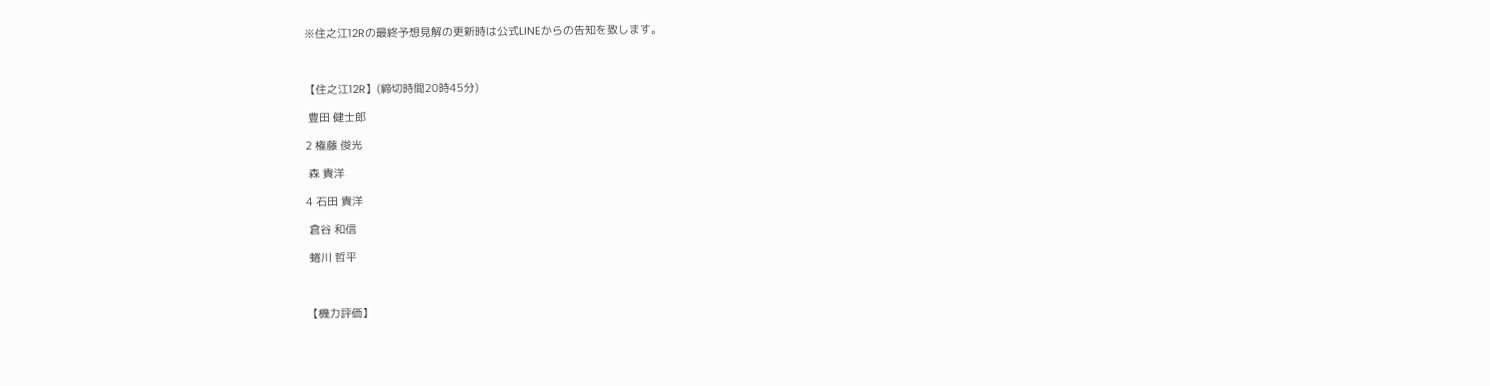※住之江12Rの最終予想見解の更新時は公式LINEからの告知を致します。



【住之江12R】(締切時間20時45分)

 豊田 健士郎

2 権藤 俊光

 森 貴洋

4 石田 貴洋

 倉谷 和信

 蜷川 哲平



【機力評価】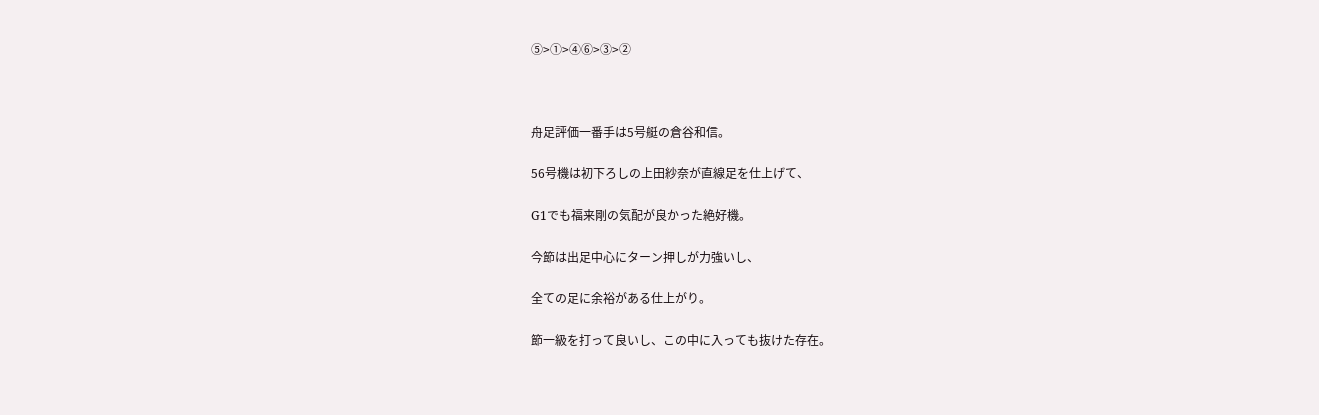⑤>①>④⑥>③>②



舟足評価一番手は5号艇の倉谷和信。

56号機は初下ろしの上田紗奈が直線足を仕上げて、

G1でも福来剛の気配が良かった絶好機。

今節は出足中心にターン押しが力強いし、

全ての足に余裕がある仕上がり。

節一級を打って良いし、この中に入っても抜けた存在。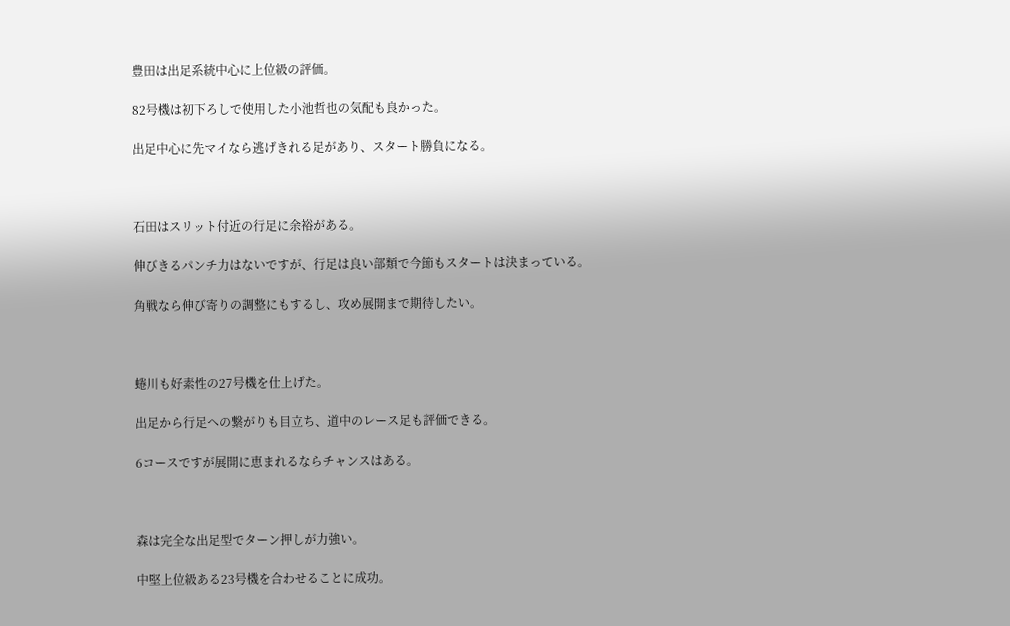豊田は出足系統中心に上位級の評価。

82号機は初下ろしで使用した小池哲也の気配も良かった。

出足中心に先マイなら逃げきれる足があり、スタート勝負になる。



石田はスリット付近の行足に余裕がある。

伸びきるパンチ力はないですが、行足は良い部類で今節もスタートは決まっている。

角戦なら伸び寄りの調整にもするし、攻め展開まで期待したい。



蜷川も好素性の27号機を仕上げた。

出足から行足への繋がりも目立ち、道中のレース足も評価できる。

6コースですが展開に恵まれるならチャンスはある。



森は完全な出足型でターン押しが力強い。

中堅上位級ある23号機を合わせることに成功。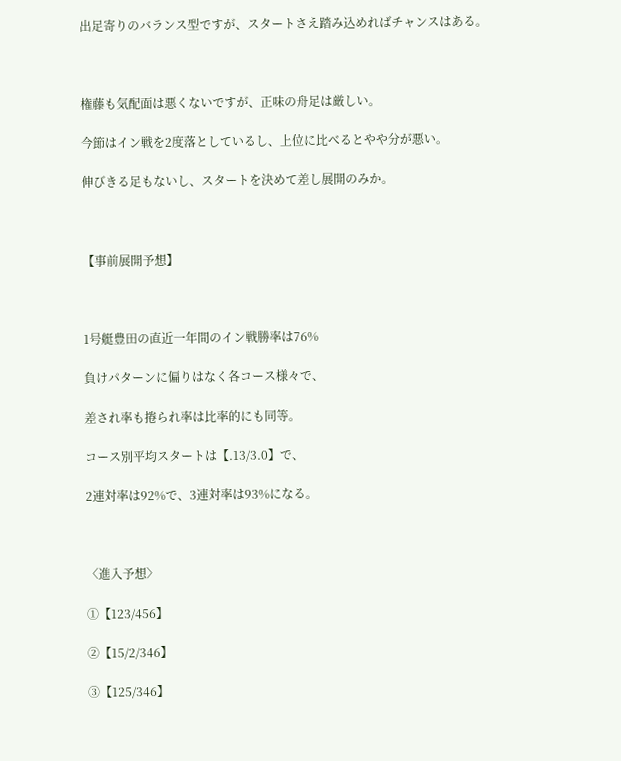出足寄りのバランス型ですが、スタートさえ踏み込めればチャンスはある。



権藤も気配面は悪くないですが、正味の舟足は厳しい。

今節はイン戦を2度落としているし、上位に比べるとやや分が悪い。

伸びきる足もないし、スタートを決めて差し展開のみか。



【事前展開予想】



1号艇豊田の直近一年間のイン戦勝率は76%

負けパターンに偏りはなく各コース様々で、

差され率も捲られ率は比率的にも同等。

コース別平均スタートは【.13/3.0】で、

2連対率は92%で、3連対率は93%になる。



〈進入予想〉

①【123/456】

②【15/2/346】

③【125/346】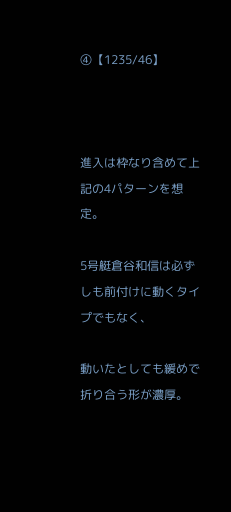④【1235/46】



進入は枠なり含めて上記の4パターンを想定。

5号艇倉谷和信は必ずしも前付けに動くタイプでもなく、

動いたとしても緩めで折り合う形が濃厚。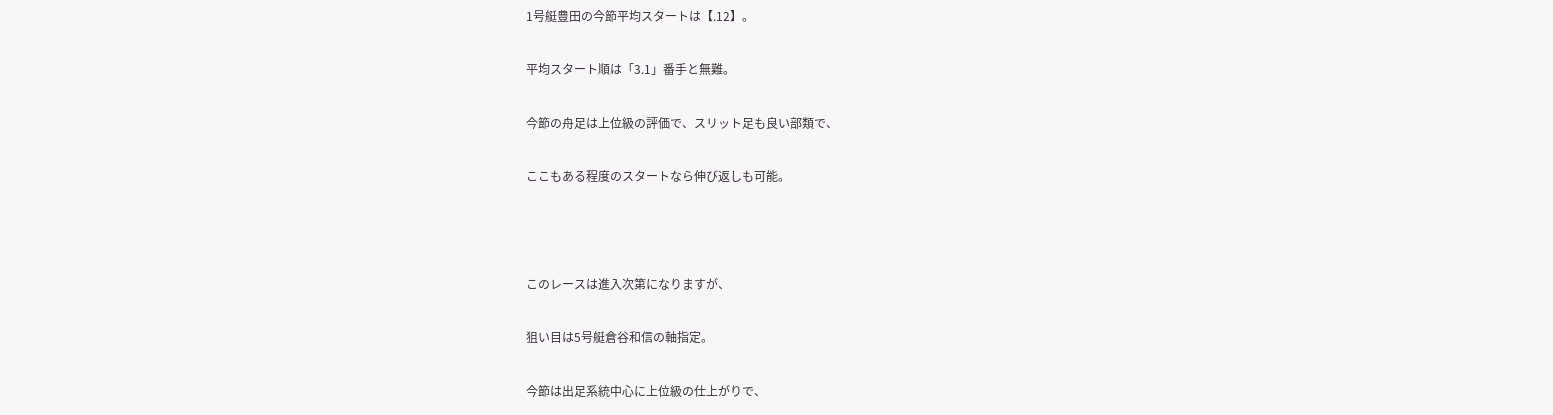1号艇豊田の今節平均スタートは【.12】。

平均スタート順は「3.1」番手と無難。

今節の舟足は上位級の評価で、スリット足も良い部類で、

ここもある程度のスタートなら伸び返しも可能。



このレースは進入次第になりますが、

狙い目は5号艇倉谷和信の軸指定。

今節は出足系統中心に上位級の仕上がりで、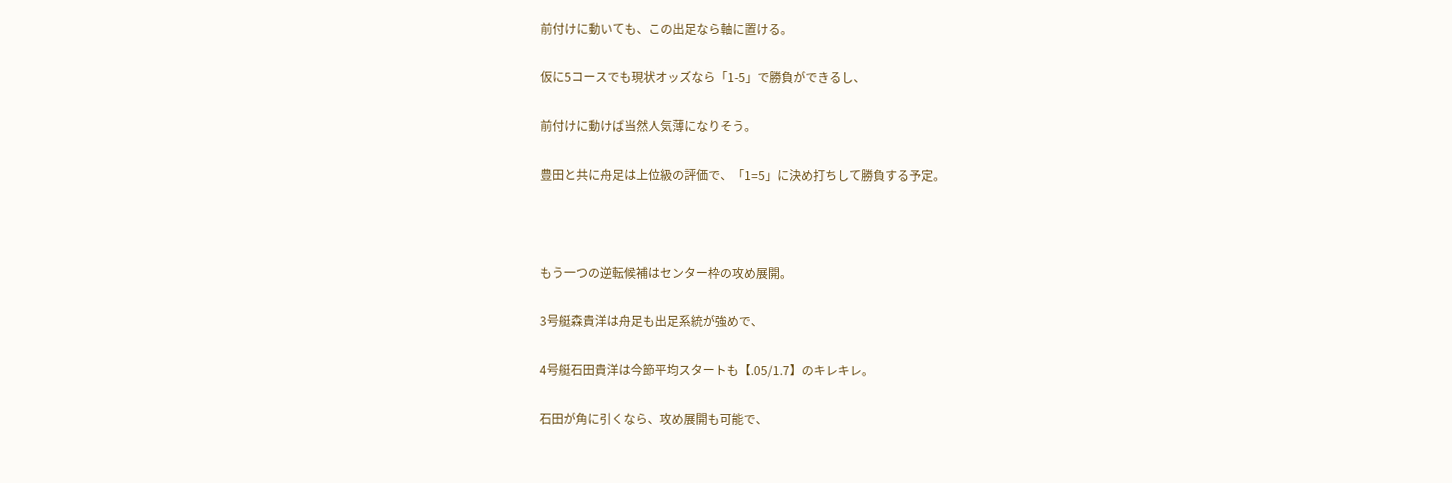前付けに動いても、この出足なら軸に置ける。

仮に5コースでも現状オッズなら「1-5」で勝負ができるし、

前付けに動けば当然人気薄になりそう。

豊田と共に舟足は上位級の評価で、「1=5」に決め打ちして勝負する予定。



もう一つの逆転候補はセンター枠の攻め展開。

3号艇森貴洋は舟足も出足系統が強めで、

4号艇石田貴洋は今節平均スタートも【.05/1.7】のキレキレ。

石田が角に引くなら、攻め展開も可能で、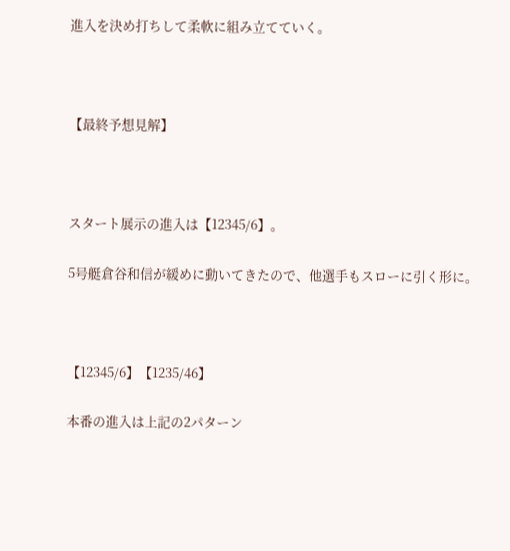進入を決め打ちして柔軟に組み立てていく。



【最終予想見解】



スタート展示の進入は【12345/6】。

5号艇倉谷和信が緩めに動いてきたので、他選手もスローに引く形に。



【12345/6】【1235/46】

本番の進入は上記の2パターン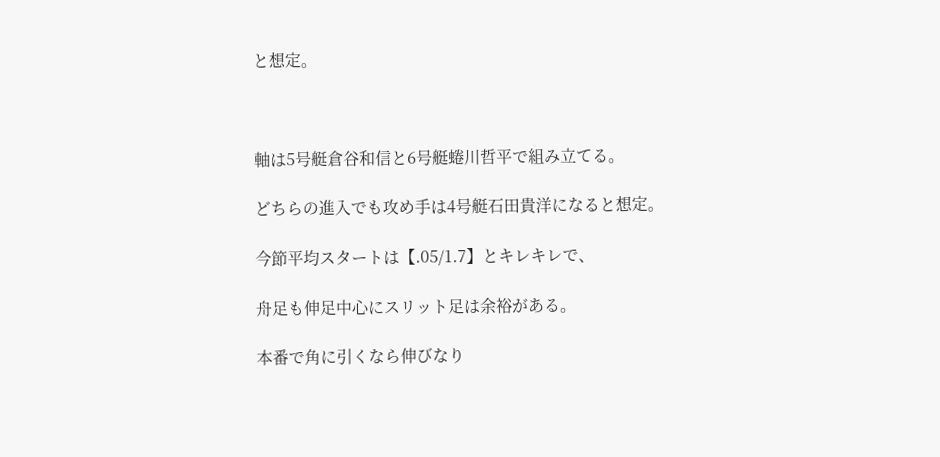と想定。



軸は5号艇倉谷和信と6号艇蜷川哲平で組み立てる。

どちらの進入でも攻め手は4号艇石田貴洋になると想定。

今節平均スタートは【.05/1.7】とキレキレで、

舟足も伸足中心にスリット足は余裕がある。

本番で角に引くなら伸びなり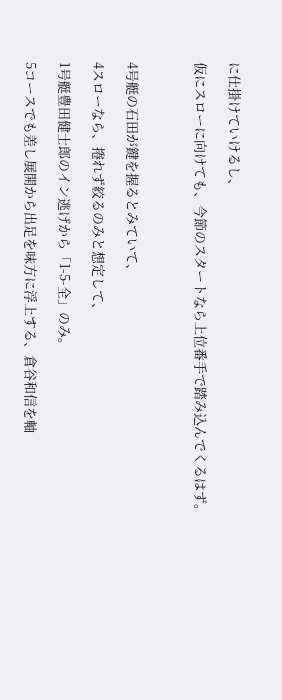に仕掛けていけるし、

仮にスローに向けても、今節のスタートなら上位番手で踏み込んでくるはず。



4号艇の石田が鍵を握るとみていて、

4スローなら、捲れず絞るのみと想定して、

1号艇豊田健士郎のイン逃げから「1-5-全」のみ。

5コースでも差し展開から出足を味方に浮上する、倉谷和信を軸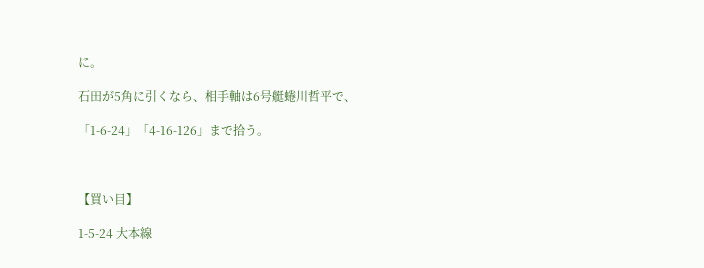に。

石田が5角に引くなら、相手軸は6号艇蜷川哲平で、

「1-6-24」「4-16-126」まで拾う。



【買い目】

1-5-24 大本線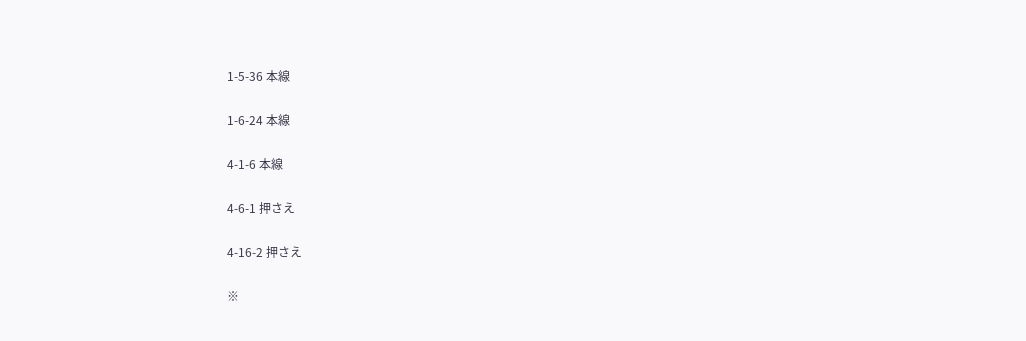1-5-36 本線

1-6-24 本線

4-1-6 本線

4-6-1 押さえ

4-16-2 押さえ

※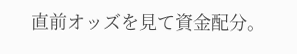直前オッズを見て資金配分。